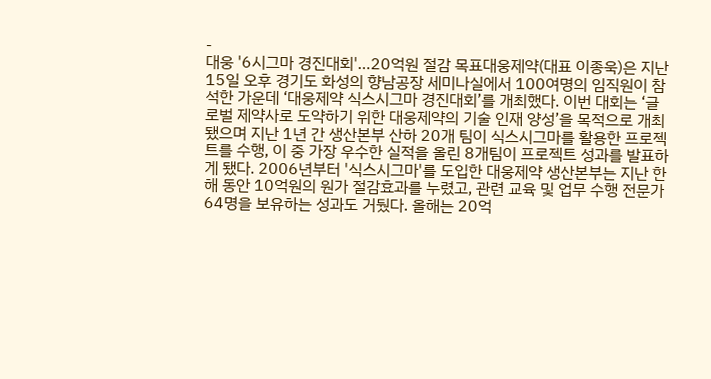-
대웅 '6시그마 경진대회'…20억원 절감 목표대웅제약(대표 이종욱)은 지난 15일 오후 경기도 화성의 향남공장 세미나실에서 100여명의 임직원이 참석한 가운데 ‘대웅제약 식스시그마 경진대회’를 개최했다. 이번 대회는 ‘글로벌 제약사로 도약하기 위한 대웅제약의 기술 인재 양성’을 목적으로 개최됐으며 지난 1년 간 생산본부 산하 20개 팀이 식스시그마를 활용한 프로젝트를 수행, 이 중 가장 우수한 실적을 올린 8개팀이 프로젝트 성과를 발표하게 됐다. 2006년부터 '식스시그마'를 도입한 대웅제약 생산본부는 지난 한해 동안 10억원의 원가 절감효과를 누렸고, 관련 교육 및 업무 수행 전문가 64명을 보유하는 성과도 거뒀다. 올해는 20억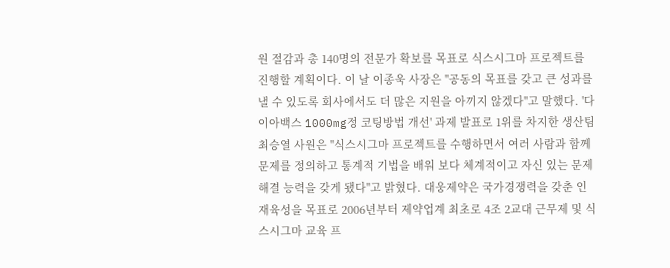원 절감과 총 140명의 전문가 확보를 목표로 식스시그마 프로젝트를 진행할 계획이다. 이 날 이종욱 사장은 "공동의 목표를 갖고 큰 성과를 낼 수 있도록 회사에서도 더 많은 지원을 아끼지 않겠다"고 말했다. '다이아백스 1000mg정 코팅방법 개선' 과제 발표로 1위를 차지한 생산팀 최승열 사원은 "식스시그마 프로젝트를 수행하면서 여러 사람과 함께 문제를 정의하고 통계적 기법을 배워 보다 체계적이고 자신 있는 문제해결 능력을 갖게 됐다"고 밝혔다. 대웅제약은 국가경쟁력을 갖춘 인재육성을 목표로 2006년부터 제약업계 최초로 4조 2교대 근무제 및 식스시그마 교육 프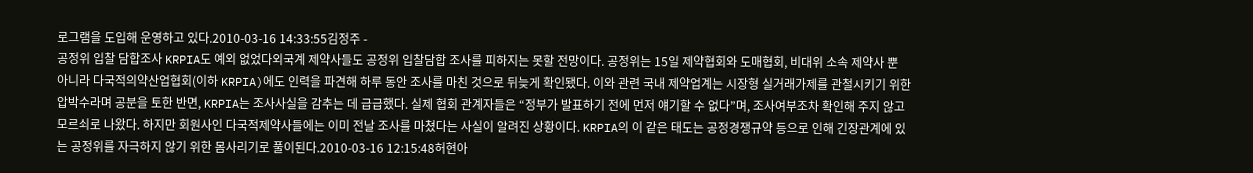로그램을 도입해 운영하고 있다.2010-03-16 14:33:55김정주 -
공정위 입찰 담합조사 KRPIA도 예외 없었다외국계 제약사들도 공정위 입찰담합 조사를 피하지는 못할 전망이다. 공정위는 15일 제약협회와 도매협회, 비대위 소속 제약사 뿐 아니라 다국적의약산업협회(이하 KRPIA)에도 인력을 파견해 하루 동안 조사를 마친 것으로 뒤늦게 확인됐다. 이와 관련 국내 제약업계는 시장형 실거래가제를 관철시키기 위한 압박수라며 공분을 토한 반면, KRPIA는 조사사실을 감추는 데 급급했다. 실제 협회 관계자들은 “정부가 발표하기 전에 먼저 얘기할 수 없다”며, 조사여부조차 확인해 주지 않고 모르쇠로 나왔다. 하지만 회원사인 다국적제약사들에는 이미 전날 조사를 마쳤다는 사실이 알려진 상황이다. KRPIA의 이 같은 태도는 공정경쟁규약 등으로 인해 긴장관계에 있는 공정위를 자극하지 않기 위한 몸사리기로 풀이된다.2010-03-16 12:15:48허현아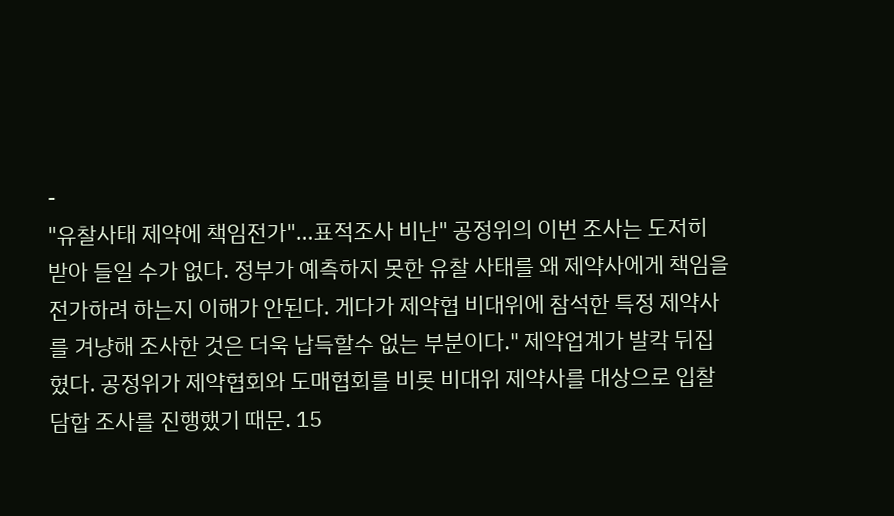-
"유찰사태 제약에 책임전가"…표적조사 비난" 공정위의 이번 조사는 도저히 받아 들일 수가 없다. 정부가 예측하지 못한 유찰 사태를 왜 제약사에게 책임을 전가하려 하는지 이해가 안된다. 게다가 제약협 비대위에 참석한 특정 제약사를 겨냥해 조사한 것은 더욱 납득할수 없는 부분이다." 제약업계가 발칵 뒤집혔다. 공정위가 제약협회와 도매협회를 비롯 비대위 제약사를 대상으로 입찰 담합 조사를 진행했기 때문. 15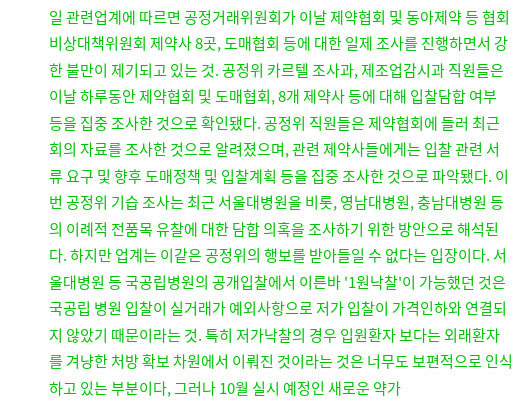일 관련업계에 따르면 공정거래위원회가 이날 제약협회 및 동아제약 등 협회 비상대책위원회 제약사 8곳, 도매협회 등에 대한 일제 조사를 진행하면서 강한 불만이 제기되고 있는 것. 공정위 카르텔 조사과, 제조업감시과 직원들은 이날 하루동안 제약협회 및 도매협회, 8개 제약사 등에 대해 입찰담합 여부 등을 집중 조사한 것으로 확인됐다. 공정위 직원들은 제약협회에 들러 최근 회의 자료를 조사한 것으로 알려졌으며, 관련 제약사들에게는 입찰 관련 서류 요구 및 향후 도매정책 및 입찰계획 등을 집중 조사한 것으로 파악됐다. 이번 공정위 기습 조사는 최근 서울대병원을 비롯, 영남대병원, 충남대병원 등의 이례적 전품목 유찰에 대한 담합 의혹을 조사하기 위한 방안으로 해석된다. 하지만 업계는 이같은 공정위의 행보를 받아들일 수 없다는 입장이다. 서울대병원 등 국공립병원의 공개입찰에서 이른바 '1원낙찰'이 가능했던 것은 국공립 병원 입찰이 실거래가 예외사항으로 저가 입찰이 가격인하와 연결되지 않았기 때문이라는 것. 특히 저가낙찰의 경우 입원환자 보다는 외래환자를 겨냥한 처방 확보 차원에서 이뤄진 것이라는 것은 너무도 보편적으로 인식하고 있는 부분이다, 그러나 10월 실시 예정인 새로운 약가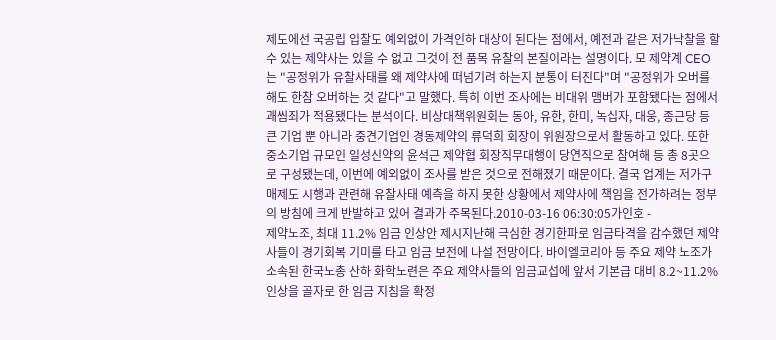제도에선 국공립 입찰도 예외없이 가격인하 대상이 된다는 점에서, 예전과 같은 저가낙찰을 할 수 있는 제약사는 있을 수 없고 그것이 전 품목 유찰의 본질이라는 설명이다. 모 제약계 CEO는 "공정위가 유찰사태를 왜 제약사에 떠넘기려 하는지 분통이 터진다"며 "공정위가 오버를 해도 한참 오버하는 것 같다"고 말했다. 특히 이번 조사에는 비대위 맴버가 포함됐다는 점에서 괘씸죄가 적용됐다는 분석이다. 비상대책위원회는 동아, 유한, 한미, 녹십자, 대웅, 종근당 등 큰 기업 뿐 아니라 중견기업인 경동제약의 류덕희 회장이 위원장으로서 활동하고 있다. 또한 중소기업 규모인 일성신약의 윤석근 제약협 회장직무대행이 당연직으로 참여해 등 총 8곳으로 구성됐는데, 이번에 예외없이 조사를 받은 것으로 전해졌기 때문이다. 결국 업계는 저가구매제도 시행과 관련해 유찰사태 예측을 하지 못한 상황에서 제약사에 책임을 전가하려는 정부의 방침에 크게 반발하고 있어 결과가 주목된다.2010-03-16 06:30:05가인호 -
제약노조, 최대 11.2% 임금 인상안 제시지난해 극심한 경기한파로 임금타격을 감수했던 제약사들이 경기회복 기미를 타고 임금 보전에 나설 전망이다. 바이엘코리아 등 주요 제약 노조가 소속된 한국노총 산하 화학노련은 주요 제약사들의 임금교섭에 앞서 기본급 대비 8.2~11.2% 인상을 골자로 한 임금 지침을 확정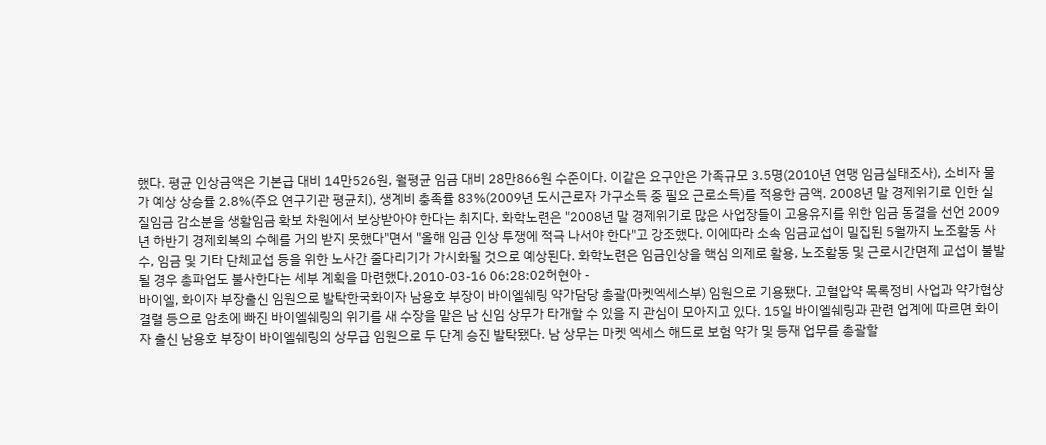했다. 평균 인상금액은 기본급 대비 14만526원, 월평균 임금 대비 28만866원 수준이다. 이같은 요구안은 가족규모 3.5명(2010년 연맹 임금실태조사), 소비자 물가 예상 상승률 2.8%(주요 연구기관 평균치), 생계비 충족률 83%(2009년 도시근로자 가구소득 중 필요 근로소득)를 적용한 금액. 2008년 말 경제위기로 인한 실질임금 감소분을 생활임금 확보 차원에서 보상받아야 한다는 취지다. 화학노련은 "2008년 말 경제위기로 많은 사업장들이 고용유지를 위한 임금 동결을 선언 2009년 하반기 경제회복의 수혜를 거의 받지 못했다"면서 "올해 임금 인상 투쟁에 적극 나서야 한다"고 강조했다. 이에따라 소속 임금교섭이 밀집된 5월까지 노조활동 사수, 임금 및 기타 단체교섭 등을 위한 노사간 줄다리기가 가시화될 것으로 예상된다. 화학노련은 임금인상을 핵심 의제로 활용, 노조활동 및 근로시간면제 교섭이 불발될 경우 총파업도 불사한다는 세부 계획을 마련했다.2010-03-16 06:28:02허현아 -
바이엘, 화이자 부장출신 임원으로 발탁한국화이자 남용호 부장이 바이엘쉐링 약가담당 총괄(마켓엑세스부) 임원으로 기용됐다. 고혈압약 목록정비 사업과 약가협상 결렬 등으로 암초에 빠진 바이엘쉐링의 위기를 새 수장을 맡은 남 신임 상무가 타개할 수 있을 지 관심이 모아지고 있다. 15일 바이엘쉐링과 관련 업계에 따르면 화이자 출신 남용호 부장이 바이엘쉐링의 상무급 임원으로 두 단계 승진 발탁됐다. 남 상무는 마켓 엑세스 해드로 보험 약가 및 등재 업무를 총괄할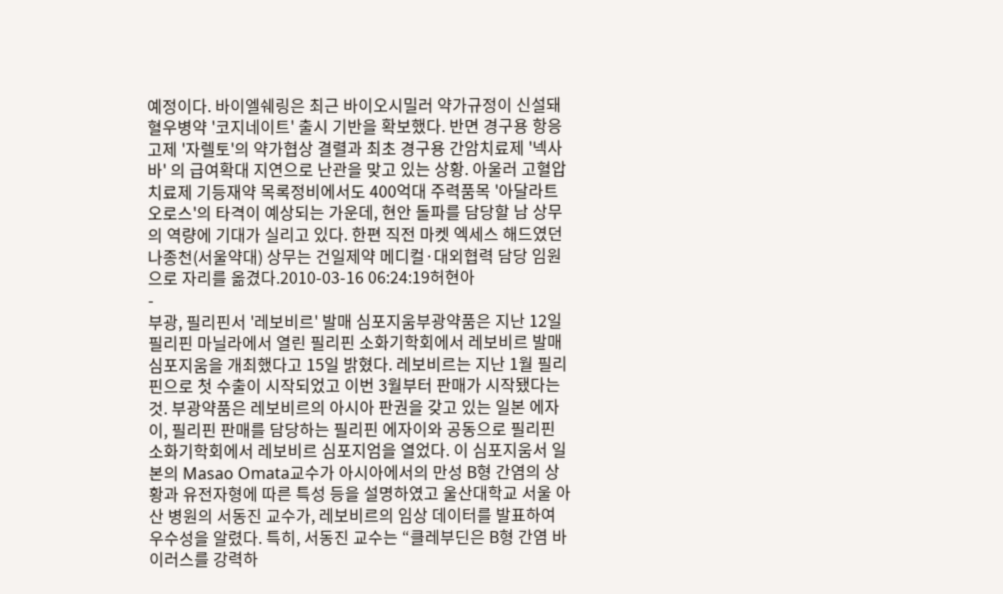예정이다. 바이엘쉐링은 최근 바이오시밀러 약가규정이 신설돼 혈우병약 '코지네이트' 출시 기반을 확보했다. 반면 경구용 항응고제 '자렐토'의 약가협상 결렬과 최초 경구용 간암치료제 '넥사바' 의 급여확대 지연으로 난관을 맞고 있는 상황. 아울러 고혈압치료제 기등재약 목록정비에서도 400억대 주력품목 '아달라트오로스'의 타격이 예상되는 가운데, 현안 돌파를 담당할 남 상무의 역량에 기대가 실리고 있다. 한편 직전 마켓 엑세스 해드였던 나종천(서울약대) 상무는 건일제약 메디컬·대외협력 담당 임원으로 자리를 옮겼다.2010-03-16 06:24:19허현아
-
부광, 필리핀서 '레보비르' 발매 심포지움부광약품은 지난 12일 필리핀 마닐라에서 열린 필리핀 소화기학회에서 레보비르 발매 심포지움을 개최했다고 15일 밝혔다. 레보비르는 지난 1월 필리핀으로 첫 수출이 시작되었고 이번 3월부터 판매가 시작됐다는 것. 부광약품은 레보비르의 아시아 판권을 갖고 있는 일본 에자이, 필리핀 판매를 담당하는 필리핀 에자이와 공동으로 필리핀 소화기학회에서 레보비르 심포지엄을 열었다. 이 심포지움서 일본의 Masao Omata교수가 아시아에서의 만성 B형 간염의 상황과 유전자형에 따른 특성 등을 설명하였고 울산대학교 서울 아산 병원의 서동진 교수가, 레보비르의 임상 데이터를 발표하여 우수성을 알렸다. 특히, 서동진 교수는 “클레부딘은 B형 간염 바이러스를 강력하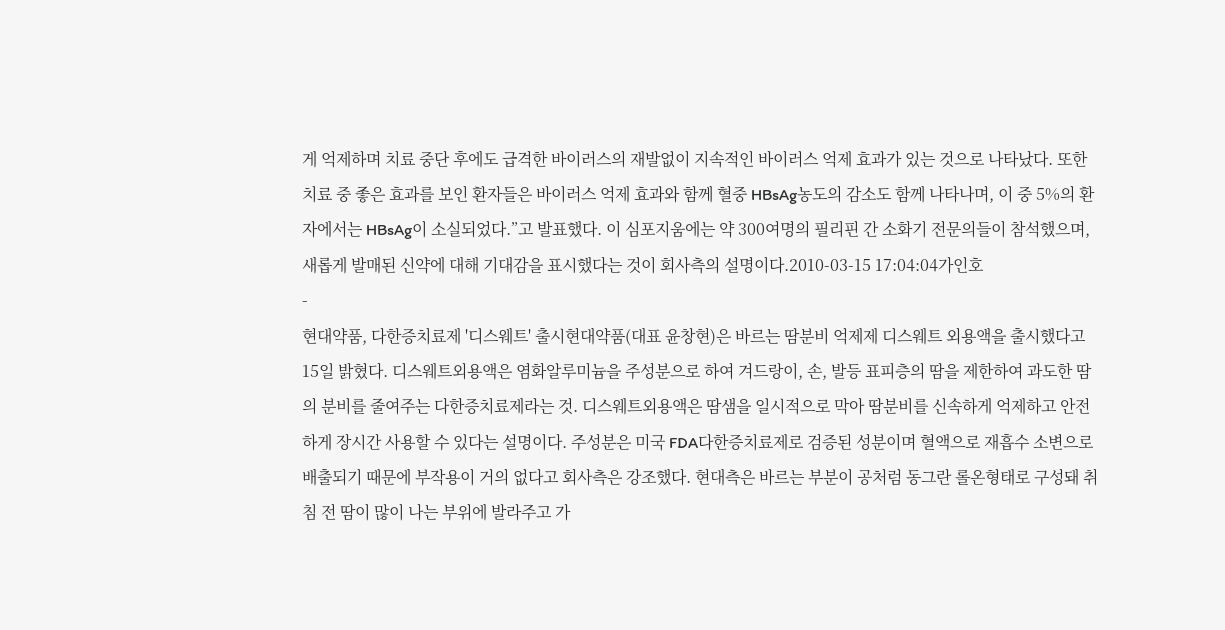게 억제하며 치료 중단 후에도 급격한 바이러스의 재발없이 지속적인 바이러스 억제 효과가 있는 것으로 나타났다. 또한 치료 중 좋은 효과를 보인 환자들은 바이러스 억제 효과와 함께 혈중 HBsAg농도의 감소도 함께 나타나며, 이 중 5%의 환자에서는 HBsAg이 소실되었다.”고 발표했다. 이 심포지움에는 약 300여명의 필리핀 간 소화기 전문의들이 참석했으며, 새롭게 발매된 신약에 대해 기대감을 표시했다는 것이 회사측의 설명이다.2010-03-15 17:04:04가인호
-
현대약품, 다한증치료제 '디스웨트' 출시현대약품(대표 윤창현)은 바르는 땀분비 억제제 디스웨트 외용액을 출시했다고 15일 밝혔다. 디스웨트외용액은 염화알루미늄을 주성분으로 하여 겨드랑이, 손, 발등 표피층의 땀을 제한하여 과도한 땀의 분비를 줄여주는 다한증치료제라는 것. 디스웨트외용액은 땀샘을 일시적으로 막아 땀분비를 신속하게 억제하고 안전하게 장시간 사용할 수 있다는 설명이다. 주성분은 미국 FDA다한증치료제로 검증된 성분이며 혈액으로 재흡수 소변으로 배출되기 때문에 부작용이 거의 없다고 회사측은 강조했다. 현대측은 바르는 부분이 공처럼 동그란 롤온형태로 구성돼 취침 전 땀이 많이 나는 부위에 발라주고 가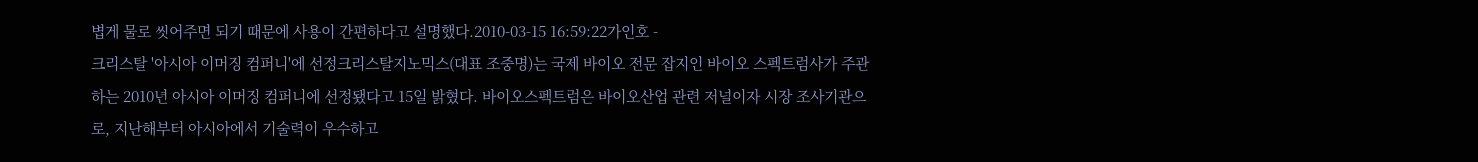볍게 물로 씻어주면 되기 때문에 사용이 간편하다고 설명했다.2010-03-15 16:59:22가인호 -
크리스탈 '아시아 이머징 컴퍼니'에 선정크리스탈지노믹스(대표 조중명)는 국제 바이오 전문 잡지인 바이오 스펙트럼사가 주관하는 2010년 아시아 이머징 컴퍼니에 선정됐다고 15일 밝혔다. 바이오스펙트럼은 바이오산업 관련 저널이자 시장 조사기관으로, 지난해부터 아시아에서 기술력이 우수하고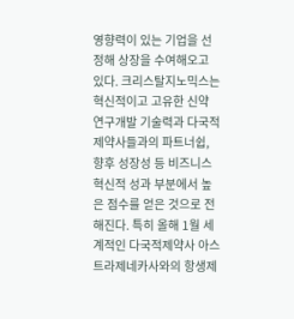영향력이 있는 기업을 선정해 상장을 수여해오고 있다. 크리스탈지노믹스는 혁신적이고 고유한 신약 연구개발 기술력과 다국적 제약사들과의 파트너쉽, 향후 성장성 등 비즈니스 혁신적 성과 부분에서 높은 점수를 얻은 것으로 전해진다. 특히 올해 1월 세계적인 다국적제약사 아스트라제네카사와의 항생제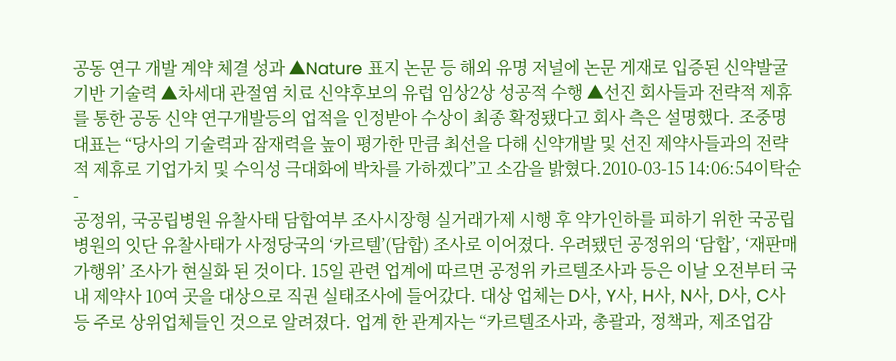공동 연구 개발 계약 체결 성과 ▲Nature 표지 논문 등 해외 유명 저널에 논문 게재로 입증된 신약발굴 기반 기술력 ▲차세대 관절염 치료 신약후보의 유럽 임상2상 성공적 수행 ▲선진 회사들과 전략적 제휴를 통한 공동 신약 연구개발등의 업적을 인정받아 수상이 최종 확정됐다고 회사 측은 설명했다. 조중명 대표는 “당사의 기술력과 잠재력을 높이 평가한 만큼 최선을 다해 신약개발 및 선진 제약사들과의 전략적 제휴로 기업가치 및 수익성 극대화에 박차를 가하겠다”고 소감을 밝혔다.2010-03-15 14:06:54이탁순 -
공정위, 국공립병원 유찰사태 담합여부 조사시장형 실거래가제 시행 후 약가인하를 피하기 위한 국공립병원의 잇단 유찰사태가 사정당국의 ‘카르텔’(담합) 조사로 이어졌다. 우려됐던 공정위의 ‘담합’, ‘재판매가행위’ 조사가 현실화 된 것이다. 15일 관련 업계에 따르면 공정위 카르텔조사과 등은 이날 오전부터 국내 제약사 10여 곳을 대상으로 직권 실태조사에 들어갔다. 대상 업체는 D사, Y사, H사, N사, D사, C사 등 주로 상위업체들인 것으로 알려졌다. 업계 한 관계자는 “카르텔조사과, 총괄과, 정책과, 제조업감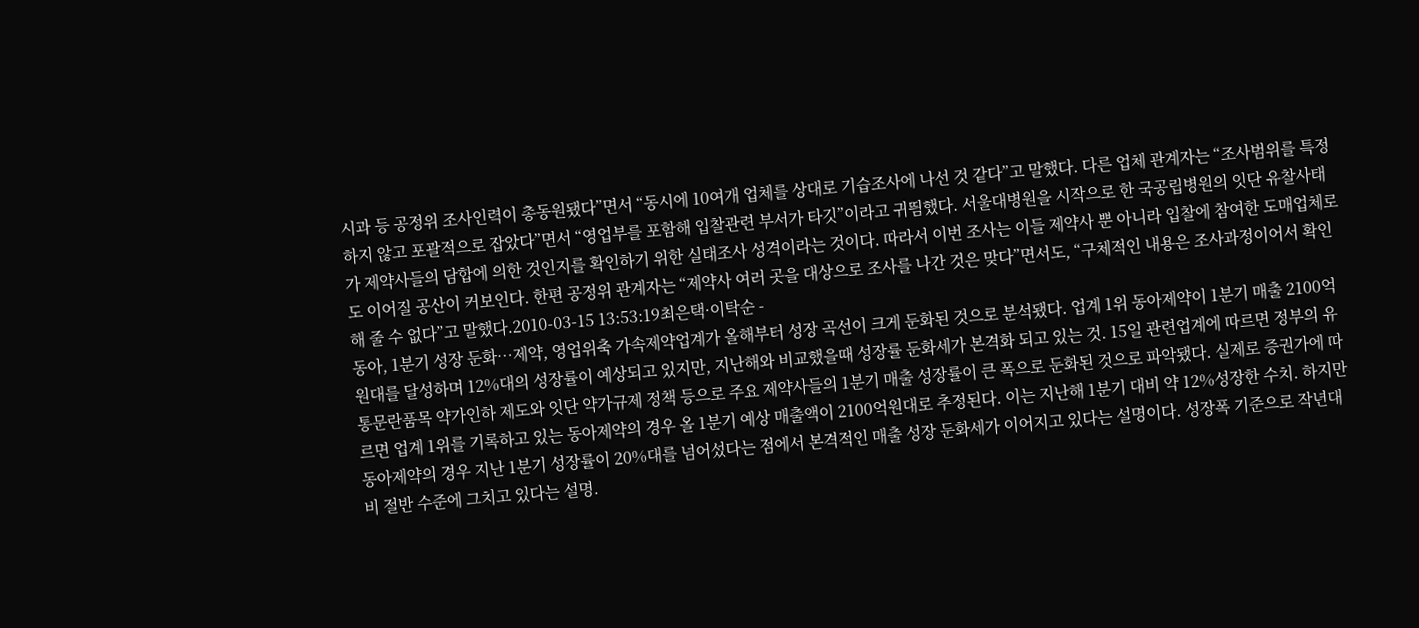시과 등 공정위 조사인력이 총동원됐다”면서 “동시에 10여개 업체를 상대로 기습조사에 나선 것 같다”고 말했다. 다른 업체 관계자는 “조사범위를 특정하지 않고 포괄적으로 잡았다”면서 “영업부를 포함해 입찰관련 부서가 타깃”이라고 귀띔했다. 서울대병원을 시작으로 한 국공립병원의 잇단 유찰사태가 제약사들의 담합에 의한 것인지를 확인하기 위한 실태조사 성격이라는 것이다. 따라서 이번 조사는 이들 제약사 뿐 아니라 입찰에 참여한 도매업체로도 이어질 공산이 커보인다. 한편 공정위 관계자는 “제약사 여러 곳을 대상으로 조사를 나간 것은 맞다”면서도, “구체적인 내용은 조사과정이어서 확인해 줄 수 없다”고 말했다.2010-03-15 13:53:19최은택·이탁순 -
동아, 1분기 성장 둔화…제약, 영업위축 가속제약업계가 올해부터 성장 곡선이 크게 둔화된 것으로 분석됐다. 업계 1위 동아제약이 1분기 매출 2100억원대를 달성하며 12%대의 성장률이 예상되고 있지만, 지난해와 비교했을때 성장률 둔화세가 본격화 되고 있는 것. 15일 관련업계에 따르면 정부의 유통문란품목 약가인하 제도와 잇단 약가규제 정책 등으로 주요 제약사들의 1분기 매출 성장률이 큰 폭으로 둔화된 것으로 파악됐다. 실제로 증권가에 따르면 업계 1위를 기록하고 있는 동아제약의 경우 올 1분기 예상 매출액이 2100억원대로 추정된다. 이는 지난해 1분기 대비 약 12%성장한 수치. 하지만 동아제약의 경우 지난 1분기 성장률이 20%대를 넘어섰다는 점에서 본격적인 매출 성장 둔화세가 이어지고 있다는 설명이다. 성장폭 기준으로 작년대비 절반 수준에 그치고 있다는 설명.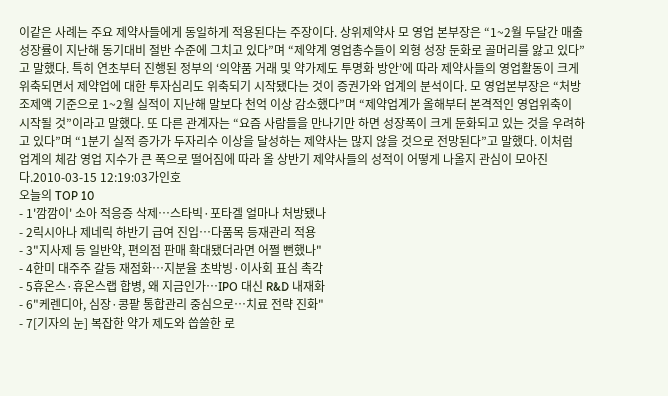이같은 사례는 주요 제약사들에게 동일하게 적용된다는 주장이다. 상위제약사 모 영업 본부장은 “1~2월 두달간 매출 성장률이 지난해 동기대비 절반 수준에 그치고 있다”며 “제약계 영업총수들이 외형 성장 둔화로 골머리를 앓고 있다”고 말했다. 특히 연초부터 진행된 정부의 ‘의약품 거래 및 약가제도 투명화 방안’에 따라 제약사들의 영업활동이 크게 위축되면서 제약업에 대한 투자심리도 위축되기 시작됐다는 것이 증권가와 업계의 분석이다. 모 영업본부장은 “처방조제액 기준으로 1~2월 실적이 지난해 말보다 천억 이상 감소했다”며 “제약업계가 올해부터 본격적인 영업위축이 시작될 것”이라고 말했다. 또 다른 관계자는 “요즘 사람들을 만나기만 하면 성장폭이 크게 둔화되고 있는 것을 우려하고 있다”며 “1분기 실적 증가가 두자리수 이상을 달성하는 제약사는 많지 않을 것으로 전망된다”고 말했다. 이처럼 업계의 체감 영업 지수가 큰 폭으로 떨어짐에 따라 올 상반기 제약사들의 성적이 어떻게 나올지 관심이 모아진다.2010-03-15 12:19:03가인호
오늘의 TOP 10
- 1'깜깜이' 소아 적응증 삭제…스타빅·포타겔 얼마나 처방됐나
- 2릭시아나 제네릭 하반기 급여 진입…다품목 등재관리 적용
- 3"지사제 등 일반약, 편의점 판매 확대됐더라면 어쩔 뻔했나"
- 4한미 대주주 갈등 재점화…지분율 초박빙·이사회 표심 촉각
- 5휴온스·휴온스랩 합병, 왜 지금인가…IPO 대신 R&D 내재화
- 6"케렌디아, 심장·콩팥 통합관리 중심으로…치료 전략 진화"
- 7[기자의 눈] 복잡한 약가 제도와 씁쓸한 로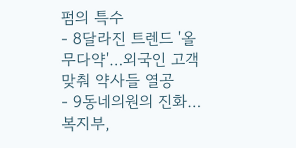펌의 특수
- 8달라진 트렌드 '올무다약'…외국인 고객 맞춰 약사들 열공
- 9동네의원의 진화…복지부,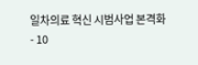일차의료 혁신 시범사업 본격화
- 10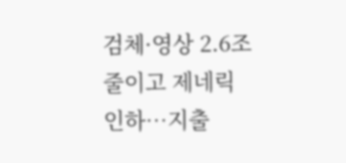검체·영상 2.6조 줄이고 제네릭 인하…지출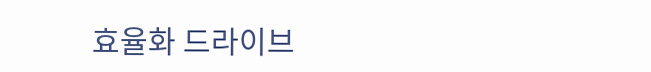효율화 드라이브